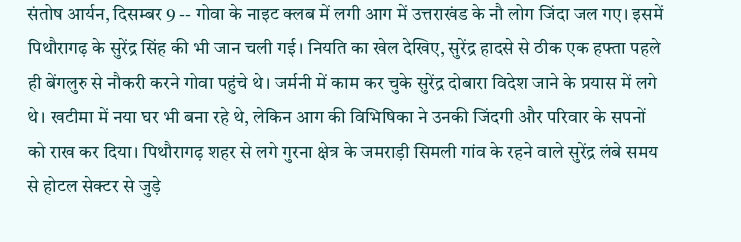संतोष आर्यन, दिसम्बर 9 -- गोवा के नाइट क्लब में लगी आग में उत्तराखंड के नौ लोग जिंदा जल गए। इसमें पिथौरागढ़ के सुरेंद्र सिंह की भी जान चली गई। नियति का खेल देखिए, सुरेंद्र हादसे से ठीक एक हफ्ता पहले ही बेंगलुरु से नौकरी करने गोवा पहुंचे थे। जर्मनी में काम कर चुके सुरेंद्र दोबारा विदेश जाने के प्रयास में लगे थे। खटीमा में नया घर भी बना रहे थे, लेकिन आग की विभिषिका ने उनकी जिंदगी और परिवार के सपनों को राख कर दिया। पिथौरागढ़ शहर से लगे गुरना क्षेत्र के जमराड़ी सिमली गांव के रहने वाले सुरेंद्र लंबे समय से होटल सेक्टर से जुड़े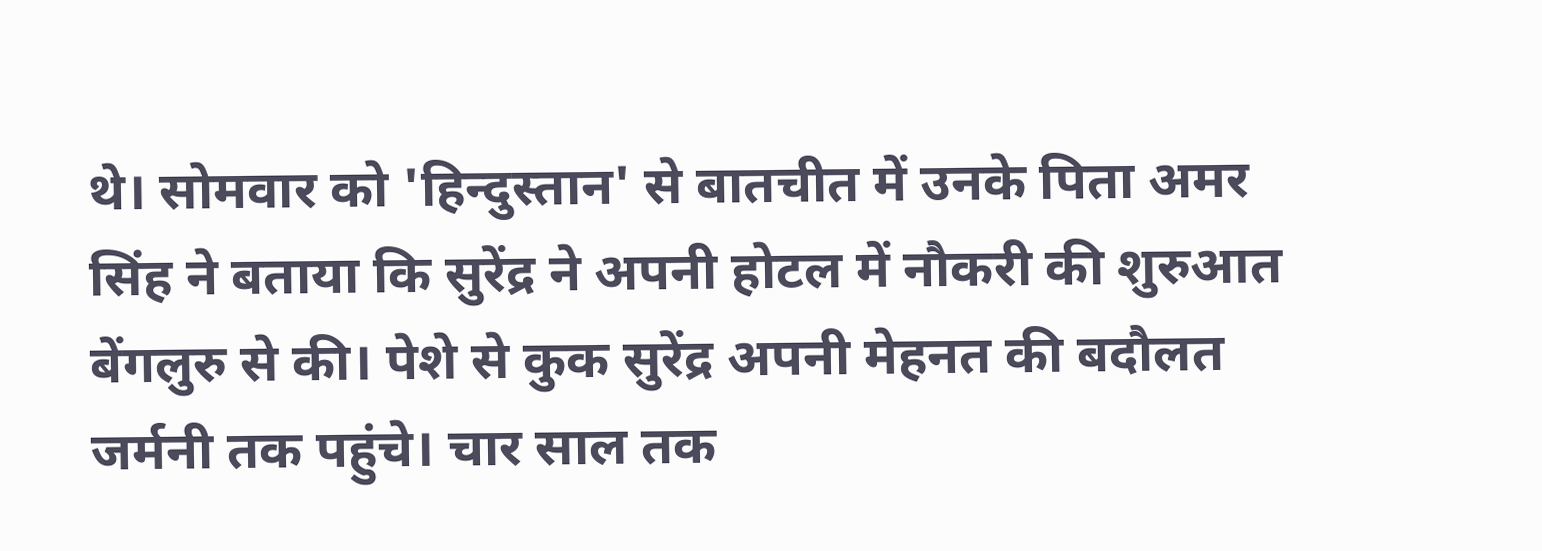थे। सोमवार को 'हिन्दुस्तान' से बातचीत में उनके पिता अमर सिंह ने बताया कि सुरेंद्र ने अपनी होटल में नौकरी की शुरुआत बेंगलुरु से की। पेशे से कुक सुरेंद्र अपनी मेहनत की बदौलत जर्मनी तक पहुंचे। चार साल तक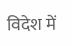विदेश में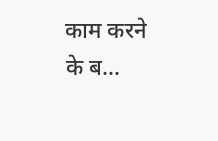काम करने के ब...